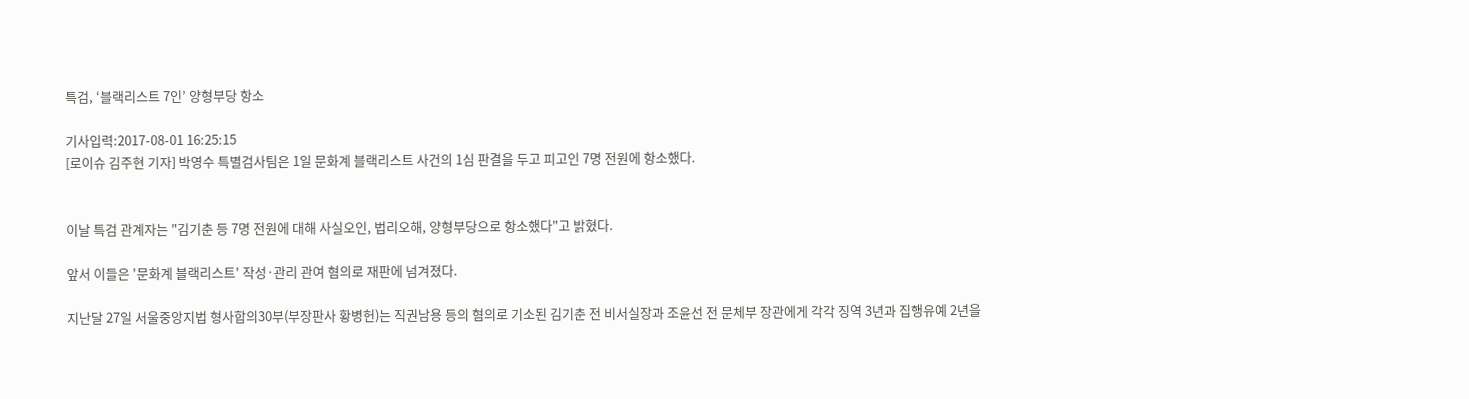특검, ‘블랙리스트 7인’ 양형부당 항소

기사입력:2017-08-01 16:25:15
[로이슈 김주현 기자] 박영수 특별검사팀은 1일 문화계 블랙리스트 사건의 1심 판결을 두고 피고인 7명 전원에 항소했다.


이날 특검 관계자는 "김기춘 등 7명 전원에 대해 사실오인, 법리오해, 양형부당으로 항소했다"고 밝혔다.

앞서 이들은 '문화계 블랙리스트' 작성·관리 관여 혐의로 재판에 넘겨졌다.

지난달 27일 서울중앙지법 형사합의30부(부장판사 황병헌)는 직권남용 등의 혐의로 기소된 김기춘 전 비서실장과 조윤선 전 문체부 장관에게 각각 징역 3년과 집행유예 2년을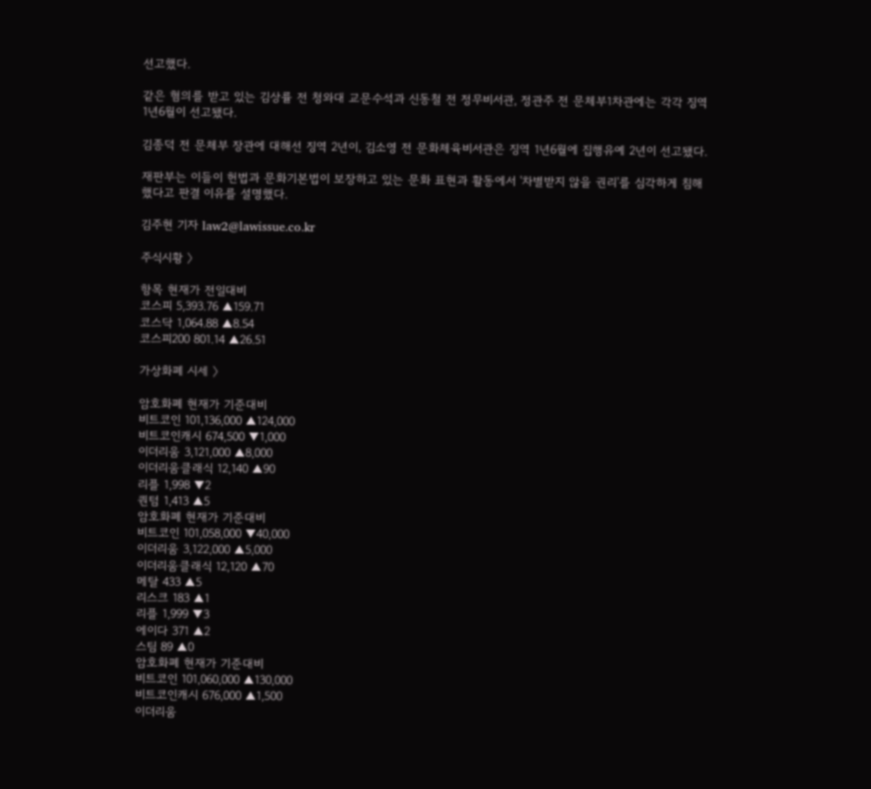선고했다.

같은 혐의를 받고 있는 김상률 전 청와대 교문수석과 신동철 전 정무비서관, 정관주 전 문체부1차관에는 각각 징역 1년6월이 선고됐다.

김종덕 전 문체부 장관에 대해선 징역 2년이, 김소영 전 문화체육비서관은 징역 1년6월에 집행유예 2년이 선고됐다.

재판부는 이들이 헌법과 문화기본법이 보장하고 있는 문화 표현과 활동에서 '차별받지 않을 권리'를 심각하게 침해했다고 판결 이유를 설명했다.

김주현 기자 law2@lawissue.co.kr

주식시황 〉

항목 현재가 전일대비
코스피 5,393.76 ▲159.71
코스닥 1,064.88 ▲8.54
코스피200 801.14 ▲26.51

가상화폐 시세 〉

암호화폐 현재가 기준대비
비트코인 101,136,000 ▲124,000
비트코인캐시 674,500 ▼1,000
이더리움 3,121,000 ▲8,000
이더리움클래식 12,140 ▲90
리플 1,998 ▼2
퀀텀 1,413 ▲5
암호화폐 현재가 기준대비
비트코인 101,058,000 ▼40,000
이더리움 3,122,000 ▲5,000
이더리움클래식 12,120 ▲70
메탈 433 ▲5
리스크 183 ▲1
리플 1,999 ▼3
에이다 371 ▲2
스팀 89 ▲0
암호화폐 현재가 기준대비
비트코인 101,060,000 ▲130,000
비트코인캐시 676,000 ▲1,500
이더리움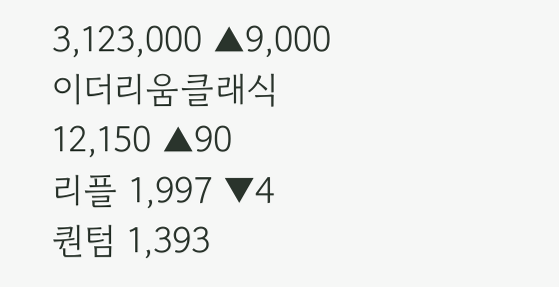3,123,000 ▲9,000
이더리움클래식 12,150 ▲90
리플 1,997 ▼4
퀀텀 1,393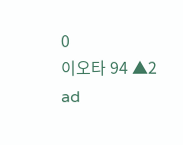0
이오타 94 ▲2
ad